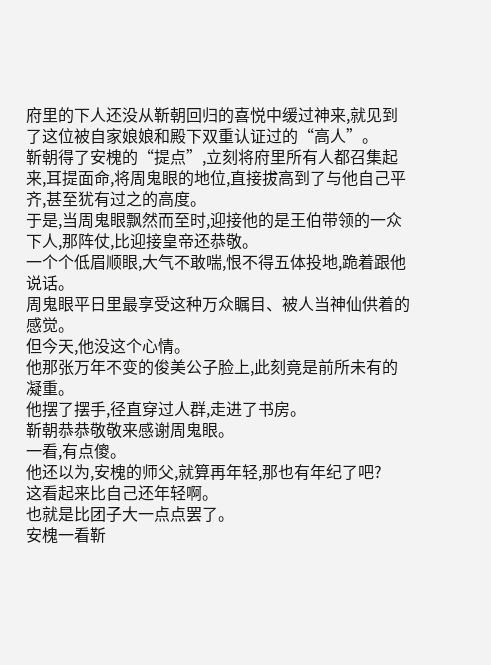府里的下人还没从靳朝回归的喜悦中缓过神来,就见到了这位被自家娘娘和殿下双重认证过的“高人”。
靳朝得了安槐的“提点”,立刻将府里所有人都召集起来,耳提面命,将周鬼眼的地位,直接拔高到了与他自己平齐,甚至犹有过之的高度。
于是,当周鬼眼飘然而至时,迎接他的是王伯带领的一众下人,那阵仗,比迎接皇帝还恭敬。
一个个低眉顺眼,大气不敢喘,恨不得五体投地,跪着跟他说话。
周鬼眼平日里最享受这种万众瞩目、被人当神仙供着的感觉。
但今天,他没这个心情。
他那张万年不变的俊美公子脸上,此刻竟是前所未有的凝重。
他摆了摆手,径直穿过人群,走进了书房。
靳朝恭恭敬敬来感谢周鬼眼。
一看,有点傻。
他还以为,安槐的师父,就算再年轻,那也有年纪了吧?
这看起来比自己还年轻啊。
也就是比团子大一点点罢了。
安槐一看靳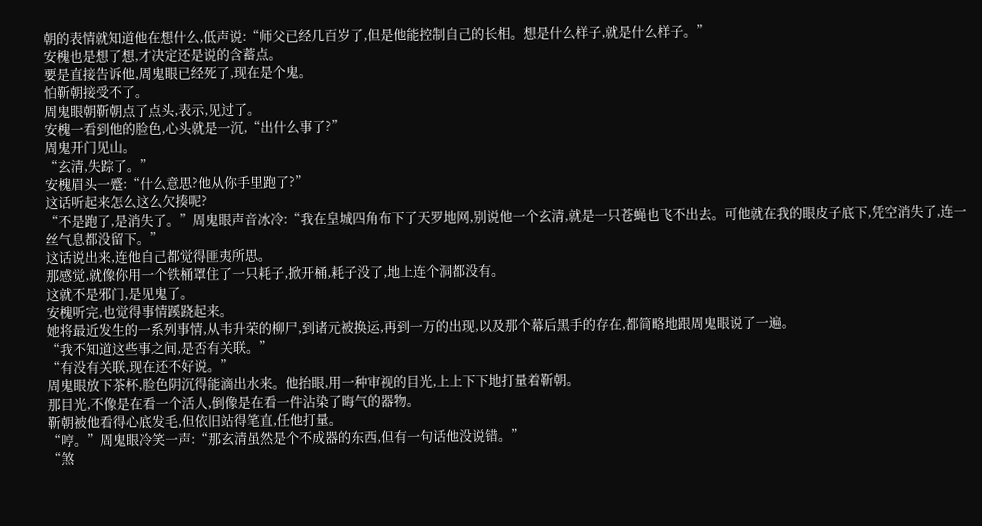朝的表情就知道他在想什么,低声说:“师父已经几百岁了,但是他能控制自己的长相。想是什么样子,就是什么样子。”
安槐也是想了想,才决定还是说的含蓄点。
要是直接告诉他,周鬼眼已经死了,现在是个鬼。
怕靳朝接受不了。
周鬼眼朝靳朝点了点头,表示,见过了。
安槐一看到他的脸色,心头就是一沉,“出什么事了?”
周鬼开门见山。
“玄清,失踪了。”
安槐眉头一蹙:“什么意思?他从你手里跑了?”
这话听起来怎么这么欠揍呢?
“不是跑了,是消失了。”周鬼眼声音冰冷:“我在皇城四角布下了天罗地网,别说他一个玄清,就是一只苍蝇也飞不出去。可他就在我的眼皮子底下,凭空消失了,连一丝气息都没留下。”
这话说出来,连他自己都觉得匪夷所思。
那感觉,就像你用一个铁桶罩住了一只耗子,掀开桶,耗子没了,地上连个洞都没有。
这就不是邪门,是见鬼了。
安槐听完,也觉得事情蹊跷起来。
她将最近发生的一系列事情,从韦升荣的柳尸,到诸元被换运,再到一万的出现,以及那个幕后黑手的存在,都简略地跟周鬼眼说了一遍。
“我不知道这些事之间,是否有关联。”
“有没有关联,现在还不好说。”
周鬼眼放下茶杯,脸色阴沉得能滴出水来。他抬眼,用一种审视的目光,上上下下地打量着靳朝。
那目光,不像是在看一个活人,倒像是在看一件沾染了晦气的器物。
靳朝被他看得心底发毛,但依旧站得笔直,任他打量。
“哼。”周鬼眼冷笑一声:“那玄清虽然是个不成器的东西,但有一句话他没说错。”
“煞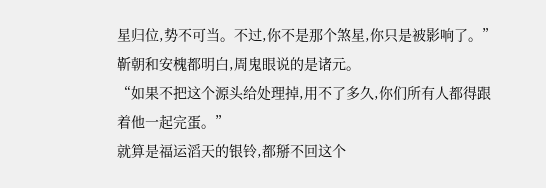星归位,势不可当。不过,你不是那个煞星,你只是被影响了。”
靳朝和安槐都明白,周鬼眼说的是诸元。
“如果不把这个源头给处理掉,用不了多久,你们所有人都得跟着他一起完蛋。”
就算是福运滔天的银铃,都掰不回这个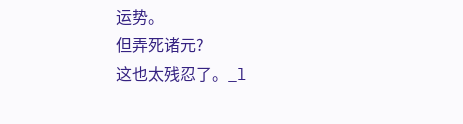运势。
但弄死诸元?
这也太残忍了。_l